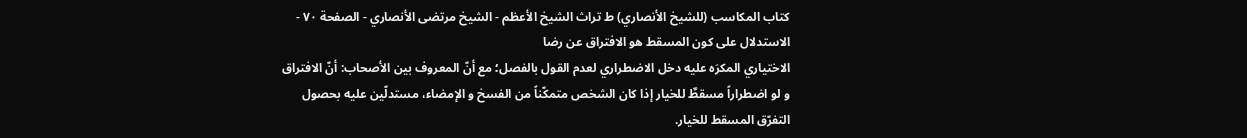كتاب المكاسب (للشيخ الأنصاري) ط تراث الشيخ الأعظم - الشيخ مرتضى الأنصاري - الصفحة ٧٠ - الاستدلال على كون المسقط هو الافتراق عن رضا
الاختياري المكرَه عليه دخل الاضطراري لعدم القول بالفصل؛ مع أنّ المعروف بين الأصحاب: أنّ الافتراق و لو اضطراراً مسقطٌ للخيار إذا كان الشخص متمكّناً من الفسخ و الإمضاء، مستدلّين عليه بحصول التفرّق المسقط للخيار.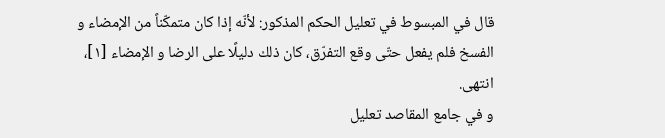قال في المبسوط في تعليل الحكم المذكور: لأنّه إذا كان متمكّناً من الإمضاء و الفسخ فلم يفعل حتّى وقع التفرّق، كان ذلك دليلًا على الرضا و الإمضاء [١]، انتهى.
و في جامع المقاصد تعليل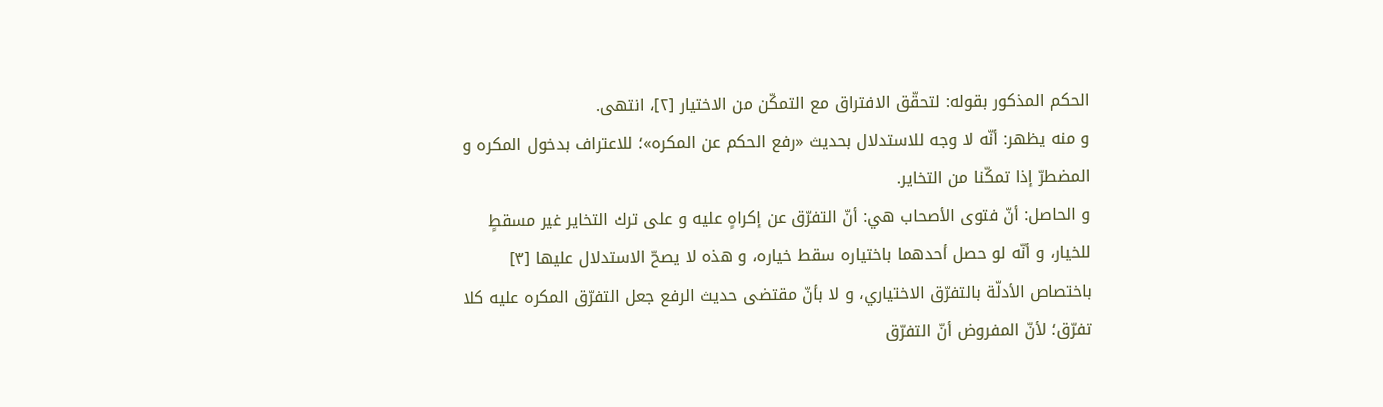الحكم المذكور بقوله: لتحقّق الافتراق مع التمكّن من الاختيار [٢]، انتهى.
و منه يظهر: أنّه لا وجه للاستدلال بحديث «رفع الحكم عن المكره»؛ للاعتراف بدخول المكره و المضطرّ إذا تمكّنا من التخاير.
و الحاصل: أنّ فتوى الأصحاب هي: أنّ التفرّق عن إكراهٍ عليه و على ترك التخاير غير مسقطٍ للخيار، و أنّه لو حصل أحدهما باختياره سقط خياره، و هذه لا يصحّ الاستدلال عليها [٣] باختصاص الأدلّة بالتفرّق الاختياري، و لا بأنّ مقتضى حديث الرفع جعل التفرّق المكره عليه كلا تفرّق؛ لأنّ المفروض أنّ التفرّق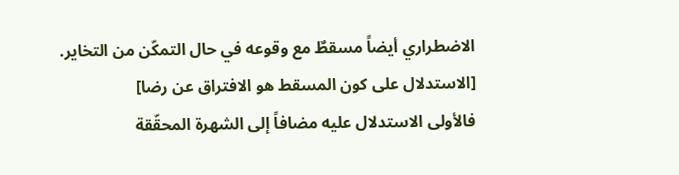الاضطراري أيضاً مسقطٌ مع وقوعه في حال التمكّن من التخاير.
[الاستدلال على كون المسقط هو الافتراق عن رضا]
فالأولى الاستدلال عليه مضافاً إلى الشهرة المحقّقة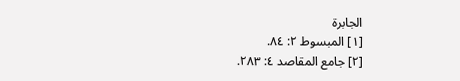الجابرة
[١] المبسوط ٢: ٨٤.
[٢] جامع المقاصد ٤: ٢٨٣.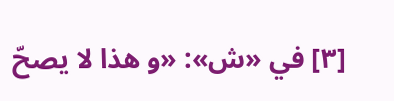[٣] في «ش»: «و هذا لا يصحّ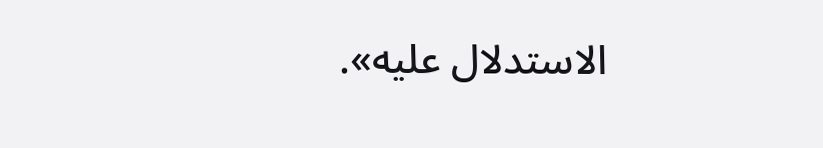الاستدلال عليه».